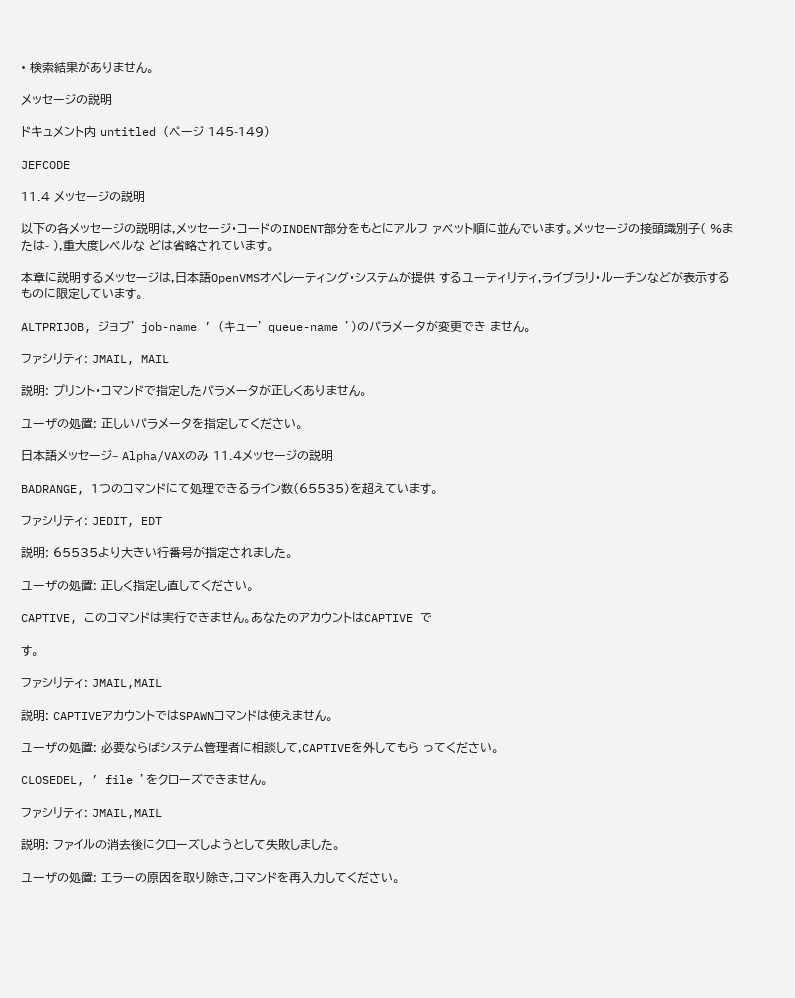• 検索結果がありません。

メッセージの説明

ドキュメント内 untitled (ページ 145-149)

JEFCODE

11.4 メッセージの説明

以下の各メッセージの説明は,メッセージ・コードのINDENT部分をもとにアルフ ァベット順に並んでいます。メッセージの接頭識別子( %または- ),重大度レベルな どは省略されています。

本章に説明するメッセージは,日本語OpenVMSオペレーティング・システムが提供 するユーティリティ,ライブラリ・ルーチンなどが表示するものに限定しています。

ALTPRIJOB, ジョブ’ job-name ’ (キュー’ queue-name ’)のパラメータが変更でき ません。

ファシリティ: JMAIL, MAIL

説明: プリント・コマンドで指定したパラメータが正しくありません。

ユーザの処置: 正しいパラメータを指定してください。

日本語メッセージ– Alpha/VAXのみ 11.4メッセージの説明

BADRANGE, 1つのコマンドにて処理できるライン数(65535)を超えています。

ファシリティ: JEDIT, EDT

説明: 65535より大きい行番号が指定されました。

ユーザの処置: 正しく指定し直してください。

CAPTIVE, このコマンドは実行できません。あなたのアカウントはCAPTIVE で

す。

ファシリティ: JMAIL,MAIL

説明: CAPTIVEアカウントではSPAWNコマンドは使えません。

ユーザの処置: 必要ならばシステム管理者に相談して,CAPTIVEを外してもら ってください。

CLOSEDEL, ’ file ’をクローズできません。

ファシリティ: JMAIL,MAIL

説明: ファイルの消去後にクローズしようとして失敗しました。

ユーザの処置: エラーの原因を取り除き,コマンドを再入力してください。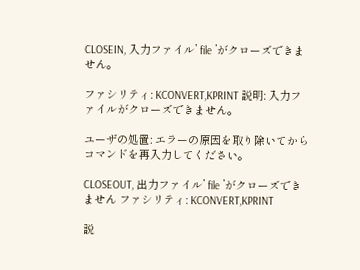CLOSEIN, 入力ファイル’ file ’がクローズできません。

ファシリティ: KCONVERT,KPRINT 説明: 入力ファイルがクローズできません。

ユーザの処置: エラーの原因を取り除いてからコマンドを再入力してください。

CLOSEOUT, 出力ファイル’ file ’がクローズできません ファシリティ: KCONVERT,KPRINT

説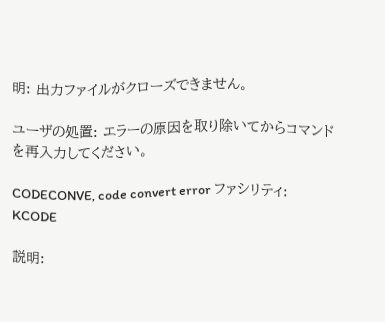明: 出力ファイルがクローズできません。

ユーザの処置: エラーの原因を取り除いてからコマンドを再入力してください。

CODECONVE, code convert error ファシリティ: KCODE

説明: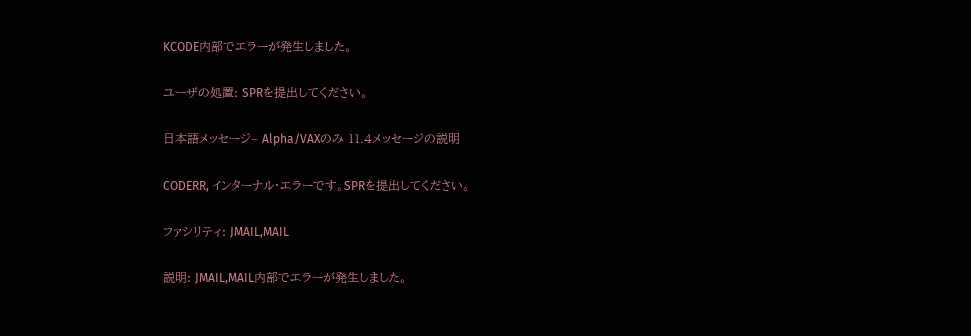KCODE内部でエラーが発生しました。

ユーザの処置: SPRを提出してください。

日本語メッセージ– Alpha/VAXのみ 11.4メッセージの説明

CODERR, インターナル・エラーです。SPRを提出してください。

ファシリティ: JMAIL,MAIL

説明: JMAIL,MAIL内部でエラーが発生しました。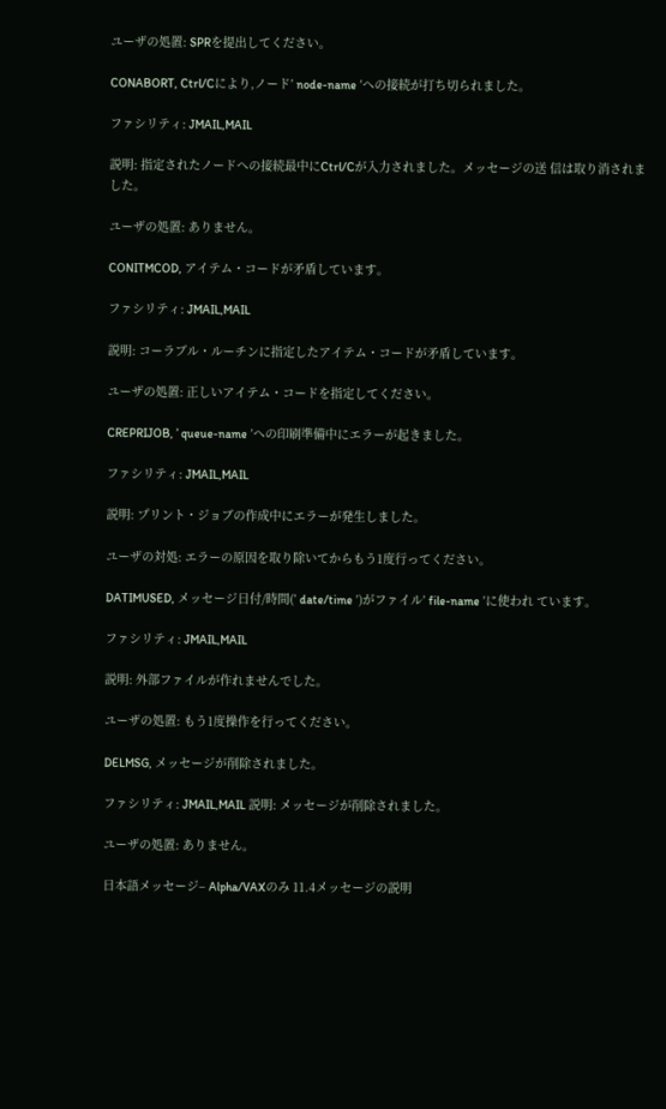ユーザの処置: SPRを提出してください。

CONABORT, Ctrl/Cにより,ノード’ node-name ’への接続が打ち切られました。

ファシリティ: JMAIL,MAIL

説明: 指定されたノードへの接続最中にCtrl/Cが入力されました。メッセージの送 信は取り消されました。

ユーザの処置: ありません。

CONITMCOD, アイテム・コードが矛盾しています。

ファシリティ: JMAIL,MAIL

説明: コーラブル・ルーチンに指定したアイテム・コードが矛盾しています。

ユーザの処置: 正しいアイテム・コードを指定してください。

CREPRIJOB, ’ queue-name ’への印刷準備中にエラーが起きました。

ファシリティ: JMAIL,MAIL

説明: プリント・ジョブの作成中にエラーが発生しました。

ユーザの対処: エラーの原因を取り除いてからもう1度行ってください。

DATIMUSED, メッセージ日付/時間(’ date/time ’)がファイル’ file-name ’に使われ ています。

ファシリティ: JMAIL,MAIL

説明: 外部ファイルが作れませんでした。

ユーザの処置: もう1度操作を行ってください。

DELMSG, メッセージが削除されました。

ファシリティ: JMAIL,MAIL 説明: メッセージが削除されました。

ユーザの処置: ありません。

日本語メッセージ– Alpha/VAXのみ 11.4メッセージの説明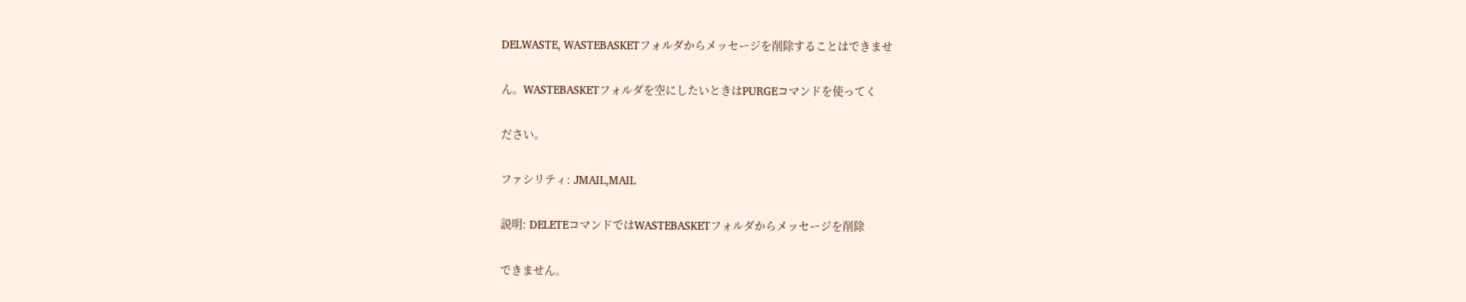DELWASTE, WASTEBASKETフォルダからメッセージを削除することはできませ

ん。WASTEBASKETフォルダを空にしたいときはPURGEコマンドを使ってく

ださい。

ファシリティ: JMAIL,MAIL

説明: DELETEコマンドではWASTEBASKETフォルダからメッセージを削除

できません。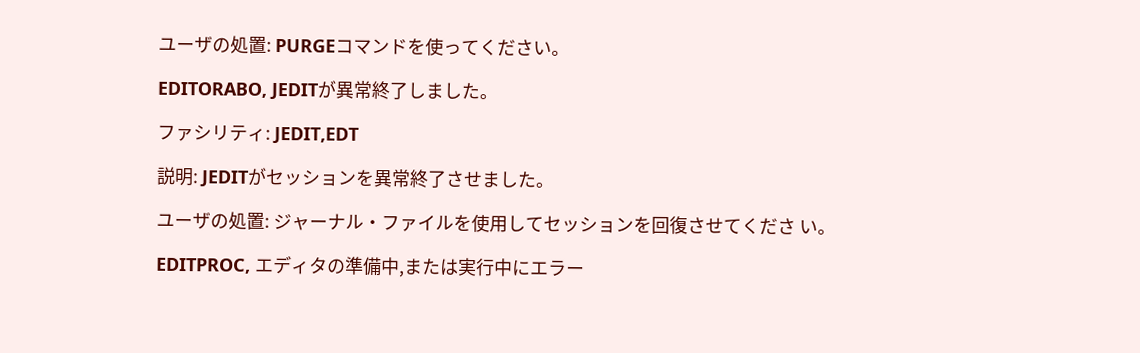ユーザの処置: PURGEコマンドを使ってください。

EDITORABO, JEDITが異常終了しました。

ファシリティ: JEDIT,EDT

説明: JEDITがセッションを異常終了させました。

ユーザの処置: ジャーナル・ファイルを使用してセッションを回復させてくださ い。

EDITPROC, エディタの準備中,または実行中にエラー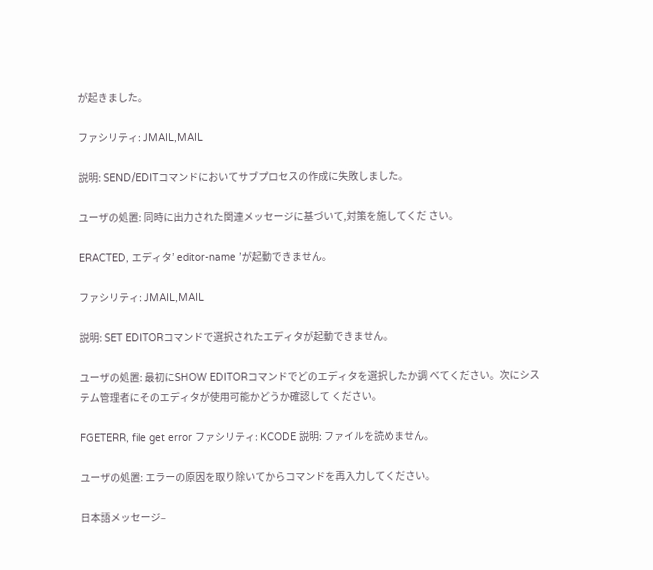が起きました。

ファシリティ: JMAIL,MAIL

説明: SEND/EDITコマンドにおいてサブプロセスの作成に失敗しました。

ユーザの処置: 同時に出力された関連メッセージに基づいて,対策を施してくだ さい。

ERACTED, エディタ’ editor-name ’が起動できません。

ファシリティ: JMAIL,MAIL

説明: SET EDITORコマンドで選択されたエディタが起動できません。

ユーザの処置: 最初にSHOW EDITORコマンドでどのエディタを選択したか調 べてください。次にシステム管理者にそのエディタが使用可能かどうか確認して ください。

FGETERR, file get error ファシリティ: KCODE 説明: ファイルを読めません。

ユーザの処置: エラーの原因を取り除いてからコマンドを再入力してください。

日本語メッセージ–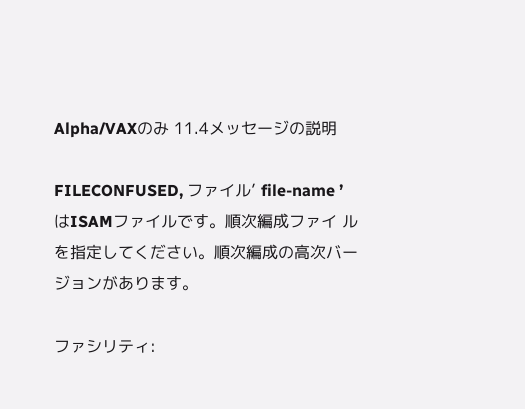Alpha/VAXのみ 11.4メッセージの説明

FILECONFUSED, ファイル’ file-name ’はISAMファイルです。順次編成ファイ ルを指定してください。順次編成の高次バージョンがあります。

ファシリティ: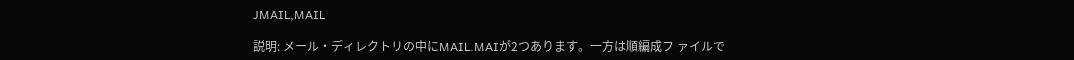JMAIL,MAIL

説明: メール・ディレクトリの中にMAIL.MAIが2つあります。一方は順編成フ ァイルで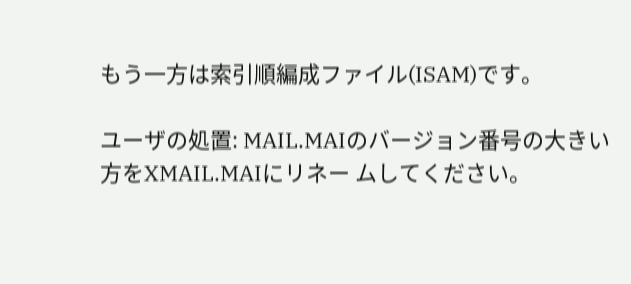もう一方は索引順編成ファイル(ISAM)です。

ユーザの処置: MAIL.MAIのバージョン番号の大きい方をXMAIL.MAIにリネー ムしてください。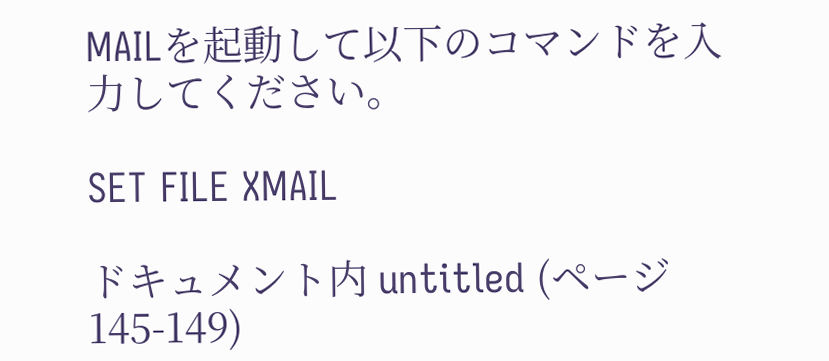MAILを起動して以下のコマンドを入力してください。

SET FILE XMAIL

ドキュメント内 untitled (ページ 145-149)